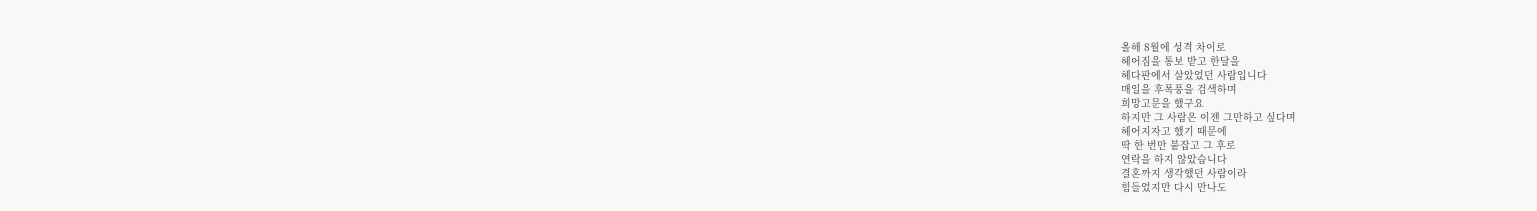올해 8월에 성격 차이로
헤어짐을 통보 받고 한달을
헤다판에서 살았었던 사람입니다
매일을 후폭풍을 검색하며
희망고문을 했구요
하지만 그 사람은 이젠 그만하고 싶다며
헤어지자고 했기 때문에
딱 한 번만 붙잡고 그 후로
연락을 하지 않았습니다
결혼까지 생각했던 사람이라
힘들었지만 다시 만나도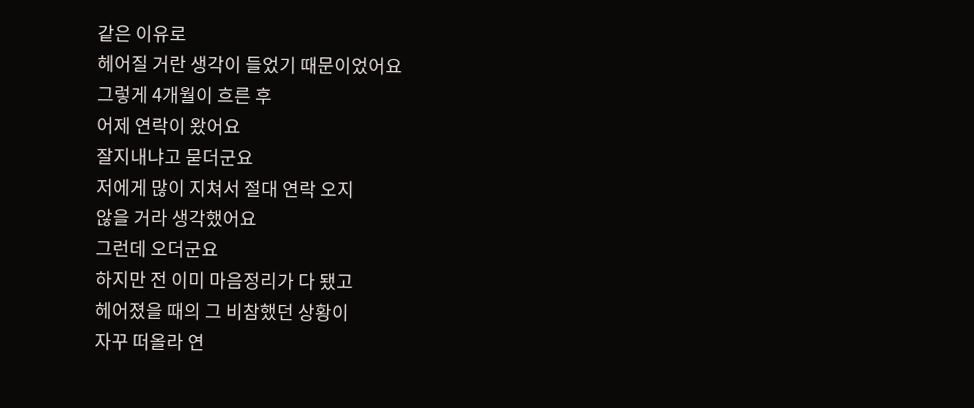같은 이유로
헤어질 거란 생각이 들었기 때문이었어요
그렇게 4개월이 흐른 후
어제 연락이 왔어요
잘지내냐고 묻더군요
저에게 많이 지쳐서 절대 연락 오지
않을 거라 생각했어요
그런데 오더군요
하지만 전 이미 마음정리가 다 됐고
헤어졌을 때의 그 비참했던 상황이
자꾸 떠올라 연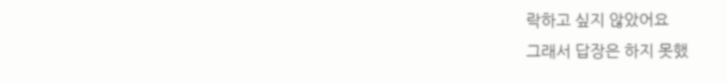락하고 싶지 않았어요
그래서 답장은 하지 못했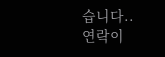습니다..
연락이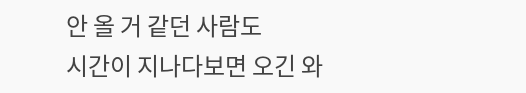안 올 거 같던 사람도
시간이 지나다보면 오긴 와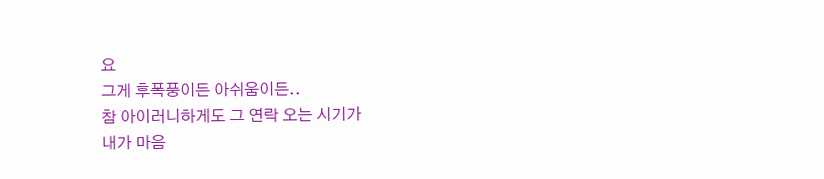요
그게 후폭풍이든 아쉬움이든..
참 아이러니하게도 그 연락 오는 시기가
내가 마음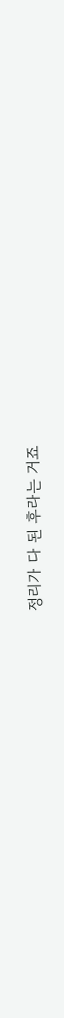정리가 다 된 후라는 거죠